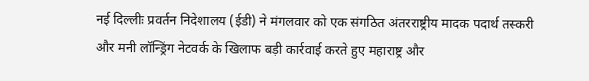नई दिल्लीः प्रवर्तन निदेशालय (ईडी) ने मंगलवार को एक संगठित अंतरराष्ट्रीय मादक पदार्थ तस्करी और मनी लॉन्ड्रिंग नेटवर्क के खिलाफ बड़ी कार्रवाई करते हुए महाराष्ट्र और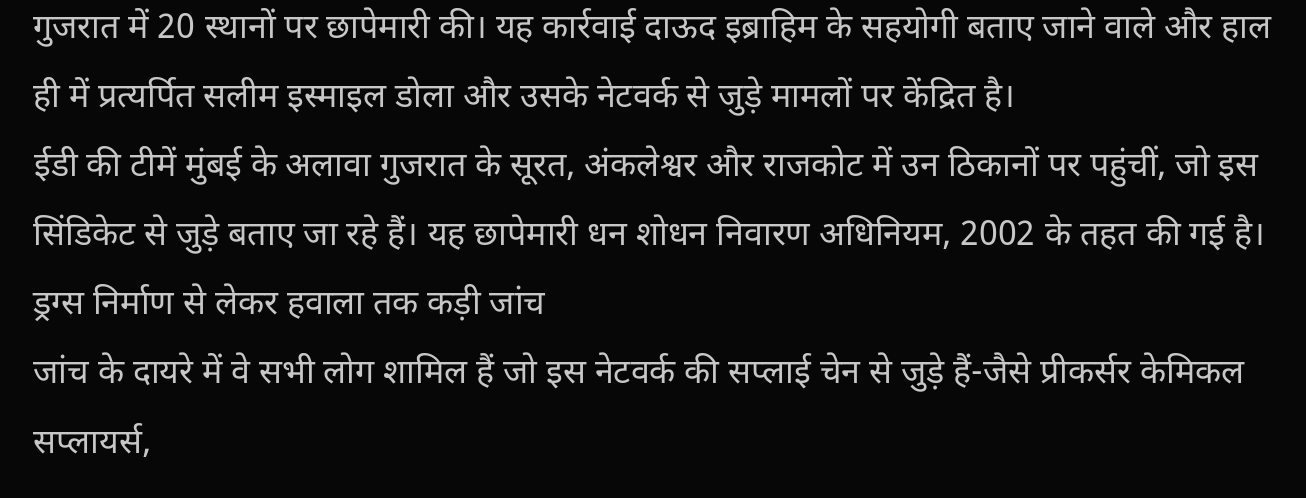गुजरात में 20 स्थानों पर छापेमारी की। यह कार्रवाई दाऊद इब्राहिम के सहयोगी बताए जाने वाले और हाल ही में प्रत्यर्पित सलीम इस्माइल डोला और उसके नेटवर्क से जुड़े मामलों पर केंद्रित है।
ईडी की टीमें मुंबई के अलावा गुजरात के सूरत, अंकलेश्वर और राजकोट में उन ठिकानों पर पहुंचीं, जो इस सिंडिकेट से जुड़े बताए जा रहे हैं। यह छापेमारी धन शोधन निवारण अधिनियम, 2002 के तहत की गई है।
ड्रग्स निर्माण से लेकर हवाला तक कड़ी जांच
जांच के दायरे में वे सभी लोग शामिल हैं जो इस नेटवर्क की सप्लाई चेन से जुड़े हैं-जैसे प्रीकर्सर केमिकल सप्लायर्स,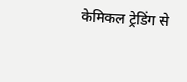केमिकल ट्रेडिंग से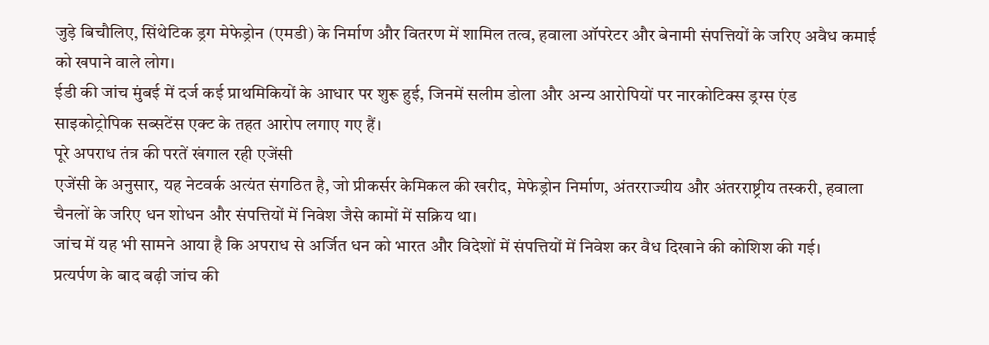जुड़े बिचौलिए, सिंथेटिक ड्रग मेफेड्रोन (एमडी) के निर्माण और वितरण में शामिल तत्व, हवाला ऑपरेटर और बेनामी संपत्तियों के जरिए अवैध कमाई को खपाने वाले लोग।
ईडी की जांच मुंबई में दर्ज कई प्राथमिकियों के आधार पर शुरू हुई, जिनमें सलीम डोला और अन्य आरोपियों पर नारकोटिक्स ड्रग्स एंड साइकोट्रोपिक सब्सटेंस एक्ट के तहत आरोप लगाए गए हैं।
पूरे अपराध तंत्र की परतें खंगाल रही एजेंसी
एजेंसी के अनुसार, यह नेटवर्क अत्यंत संगठित है, जो प्रीकर्सर केमिकल की खरीद, मेफेड्रोन निर्माण, अंतरराज्यीय और अंतरराष्ट्रीय तस्करी, हवाला चैनलों के जरिए धन शोधन और संपत्तियों में निवेश जैसे कामों में सक्रिय था।
जांच में यह भी सामने आया है कि अपराध से अर्जित धन को भारत और विदेशों में संपत्तियों में निवेश कर वैध दिखाने की कोशिश की गई।
प्रत्यर्पण के बाद बढ़ी जांच की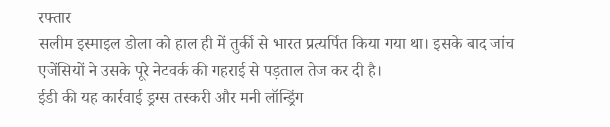रफ्तार
सलीम इस्माइल डोला को हाल ही में तुर्की से भारत प्रत्यर्पित किया गया था। इसके बाद जांच एजेंसियों ने उसके पूरे नेटवर्क की गहराई से पड़ताल तेज कर दी है।
ईडी की यह कार्रवाई ड्रग्स तस्करी और मनी लॉन्ड्रिंग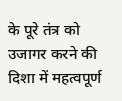के पूरे तंत्र को उजागर करने की दिशा में महत्वपूर्ण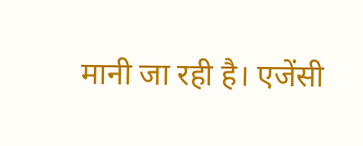मानी जा रही है। एजेंसी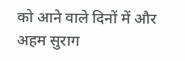को आने वाले दिनों में और अहम सुराग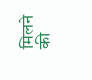मिलने की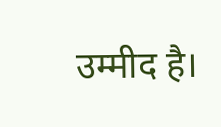उम्मीद है।